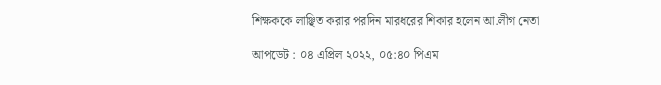শিক্ষককে লাঞ্ছিত করার পরদিন মারধরের শিকার হলেন আ.লীগ নেতা

আপডেট : ০৪ এপ্রিল ২০২২, ০৫:৪০ পিএম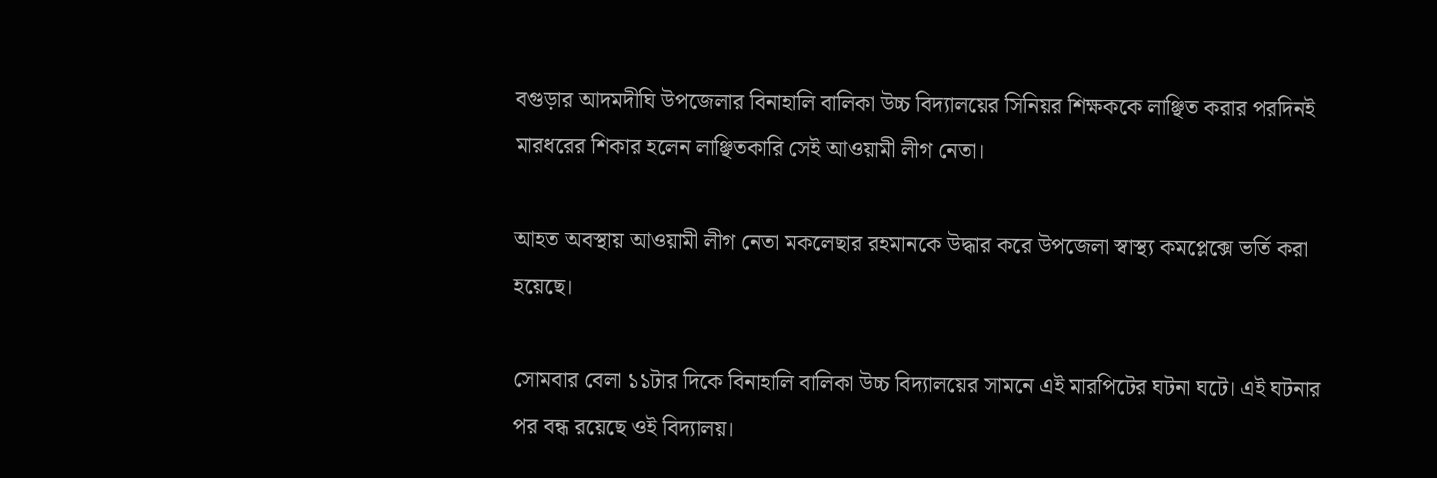বগুড়ার আদমদীঘি উপজেলার বিনাহালি বালিকা উচ্চ বিদ্যালয়ের সিনিয়র শিক্ষককে লাঞ্ছিত করার পরদিনই মারধরের শিকার হলেন লাঞ্ছিতকারি সেই আওয়ামী লীগ নেতা।

আহত অবস্থায় আওয়ামী লীগ নেতা মকলেছার রহমানকে উদ্ধার করে উপজেলা স্বাস্থ্য কমপ্লেক্সে ভর্তি করা হয়েছে।

সোমবার বেলা ১১টার দিকে বিনাহালি বালিকা উচ্চ বিদ্যালয়ের সামনে এই মারপিটের ঘটনা ঘটে। এই ঘটনার পর বন্ধ রয়েছে ওই বিদ্যালয়।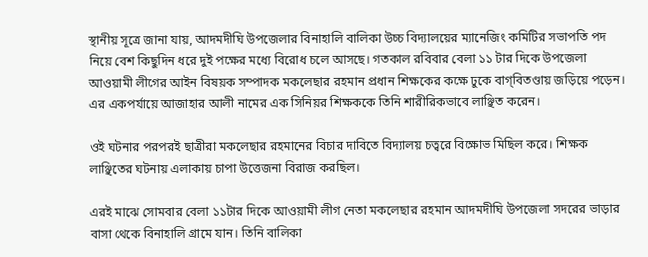স্থানীয় সূত্রে জানা যায়, আদমদীঘি উপজেলার বিনাহালি বালিকা উচ্চ বিদ্যালয়ের ম্যানেজিং কমিটির সভাপতি পদ নিয়ে বেশ কিছুদিন ধরে দুই পক্ষের মধ্যে বিরোধ চলে আসছে। গতকাল রবিবার বেলা ১১ টার দিকে উপজেলা আওয়ামী লীগের আইন বিষয়ক সম্পাদক মকলেছার রহমান প্রধান শিক্ষকের কক্ষে ঢুকে বাগ্‌বিতণ্ডায় জড়িয়ে পড়েন। এর একপর্যায়ে আজাহার আলী নামের এক সিনিয়র শিক্ষককে তিনি শারীরিকভাবে লাঞ্ছিত করেন।

ওই ঘটনার পরপরই ছাত্রীরা মকলেছার রহমানের বিচার দাবিতে বিদ্যালয় চত্বরে বিক্ষোভ মিছিল করে। শিক্ষক লাঞ্ছিতের ঘটনায় এলাকায় চাপা উত্তেজনা বিরাজ করছিল।

এরই মাঝে সোমবার বেলা ১১টার দিকে আওয়ামী লীগ নেতা মকলেছার রহমান আদমদীঘি উপজেলা সদরের ভাড়ার বাসা থেকে বিনাহালি গ্রামে যান। তিনি বালিকা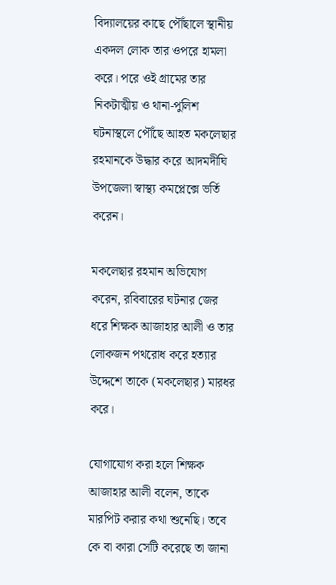বিদ্যালয়ের কাছে পৌঁছালে স্থানীয় একদল লোক তার ওপরে হামলা করে। পরে ওই গ্রামের তার নিকটাত্মীয় ও থানা-পুলিশ ঘটনাস্থলে পৌঁছে আহত মকলেছার রহমানকে উদ্ধার করে আদমদীঘি উপজেলা স্বাস্থ্য কমপ্লেক্সে ভর্তি করেন।

মকলেছার রহমান অভিযোগ করেন, রবিবারের ঘটনার জের ধরে শিক্ষক আজাহার আলী ও তার লোকজন পথরোধ করে হত্যার উদ্দেশে তাকে (মকলেছার) মারধর করে।

যোগাযোগ করা হলে শিক্ষক আজাহার আলী বলেন, তাকে মারপিট করার কথা শুনেছি। তবে কে বা কারা সেটি করেছে তা জানা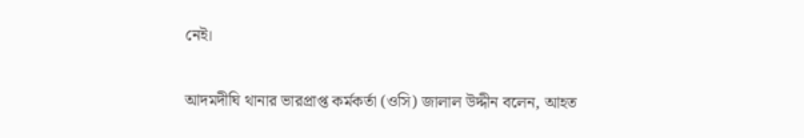নেই।

আদমদীঘি থানার ভারপ্রাপ্ত কর্মকর্তা (ওসি) জালাল উদ্দীন বলেন, আহত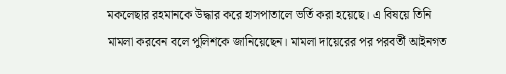মকলেছার রহমানকে উদ্ধার করে হাসপাতালে ভর্তি করা হয়েছে। এ বিষয়ে তিনি মামলা করবেন বলে পুলিশকে জানিয়েছেন। মামলা দায়েরের পর পরবর্তী আইনগত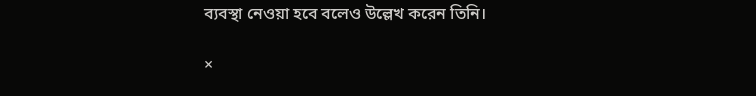ব্যবস্থা নেওয়া হবে বলেও উল্লেখ করেন তিনি।

×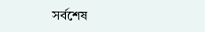সর্বশেষ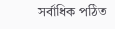সর্বাধিক পঠিত